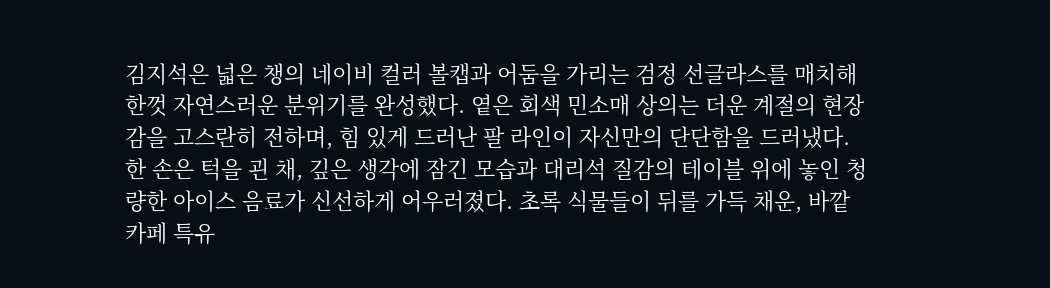김지석은 넓은 챙의 네이비 컬러 볼캡과 어둠을 가리는 검정 선글라스를 매치해 한껏 자연스러운 분위기를 완성했다. 옅은 회색 민소매 상의는 더운 계절의 현장감을 고스란히 전하며, 힘 있게 드러난 팔 라인이 자신만의 단단함을 드러냈다. 한 손은 턱을 괸 채, 깊은 생각에 잠긴 모습과 대리석 질감의 테이블 위에 놓인 청량한 아이스 음료가 신선하게 어우러졌다. 초록 식물들이 뒤를 가득 채운, 바깥 카페 특유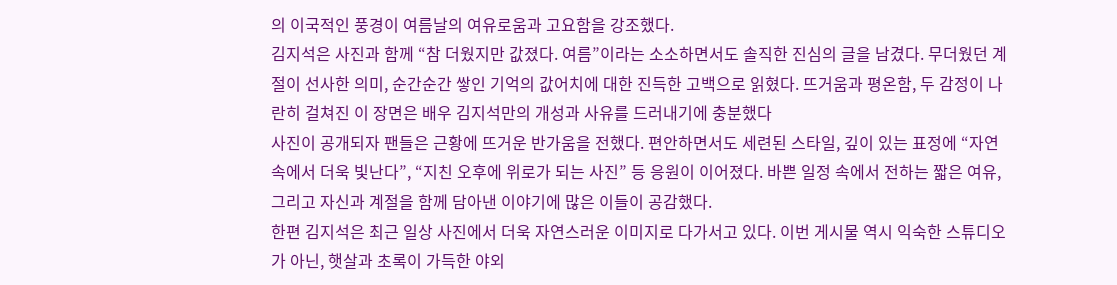의 이국적인 풍경이 여름날의 여유로움과 고요함을 강조했다.
김지석은 사진과 함께 “참 더웠지만 값졌다. 여름”이라는 소소하면서도 솔직한 진심의 글을 남겼다. 무더웠던 계절이 선사한 의미, 순간순간 쌓인 기억의 값어치에 대한 진득한 고백으로 읽혔다. 뜨거움과 평온함, 두 감정이 나란히 걸쳐진 이 장면은 배우 김지석만의 개성과 사유를 드러내기에 충분했다
사진이 공개되자 팬들은 근황에 뜨거운 반가움을 전했다. 편안하면서도 세련된 스타일, 깊이 있는 표정에 “자연 속에서 더욱 빛난다”, “지친 오후에 위로가 되는 사진” 등 응원이 이어졌다. 바쁜 일정 속에서 전하는 짧은 여유, 그리고 자신과 계절을 함께 담아낸 이야기에 많은 이들이 공감했다.
한편 김지석은 최근 일상 사진에서 더욱 자연스러운 이미지로 다가서고 있다. 이번 게시물 역시 익숙한 스튜디오가 아닌, 햇살과 초록이 가득한 야외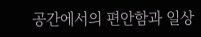공간에서의 편안함과 일상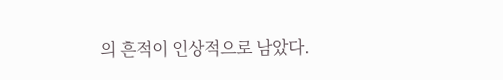의 흔적이 인상적으로 남았다.